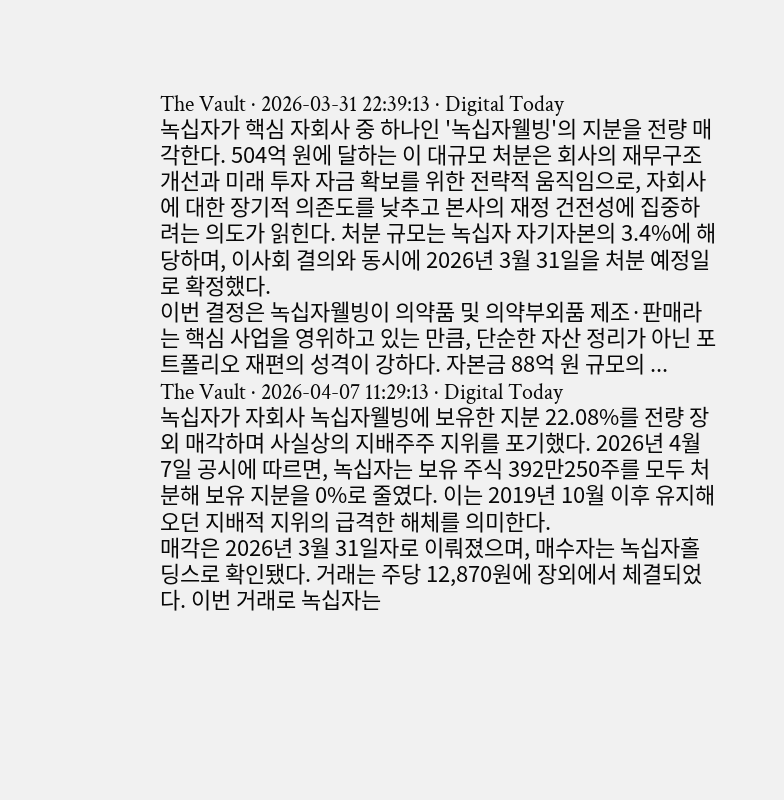The Vault · 2026-03-31 22:39:13 · Digital Today
녹십자가 핵심 자회사 중 하나인 '녹십자웰빙'의 지분을 전량 매각한다. 504억 원에 달하는 이 대규모 처분은 회사의 재무구조 개선과 미래 투자 자금 확보를 위한 전략적 움직임으로, 자회사에 대한 장기적 의존도를 낮추고 본사의 재정 건전성에 집중하려는 의도가 읽힌다. 처분 규모는 녹십자 자기자본의 3.4%에 해당하며, 이사회 결의와 동시에 2026년 3월 31일을 처분 예정일로 확정했다.
이번 결정은 녹십자웰빙이 의약품 및 의약부외품 제조·판매라는 핵심 사업을 영위하고 있는 만큼, 단순한 자산 정리가 아닌 포트폴리오 재편의 성격이 강하다. 자본금 88억 원 규모의 ...
The Vault · 2026-04-07 11:29:13 · Digital Today
녹십자가 자회사 녹십자웰빙에 보유한 지분 22.08%를 전량 장외 매각하며 사실상의 지배주주 지위를 포기했다. 2026년 4월 7일 공시에 따르면, 녹십자는 보유 주식 392만250주를 모두 처분해 보유 지분을 0%로 줄였다. 이는 2019년 10월 이후 유지해오던 지배적 지위의 급격한 해체를 의미한다.
매각은 2026년 3월 31일자로 이뤄졌으며, 매수자는 녹십자홀딩스로 확인됐다. 거래는 주당 12,870원에 장외에서 체결되었다. 이번 거래로 녹십자는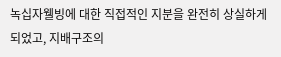녹십자웰빙에 대한 직접적인 지분을 완전히 상실하게 되었고, 지배구조의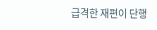급격한 재편이 단행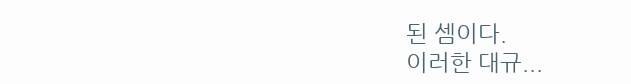된 셈이다.
이러한 대규...